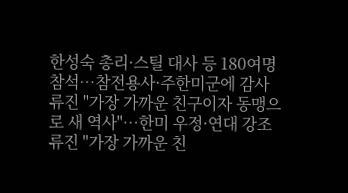한성숙 총리·스틸 대사 등 180여명 참석…참전용사·주한미군에 감사
류진 "가장 가까운 친구이자 동맹으로 새 역사"…한미 우정·연대 강조
류진 "가장 가까운 친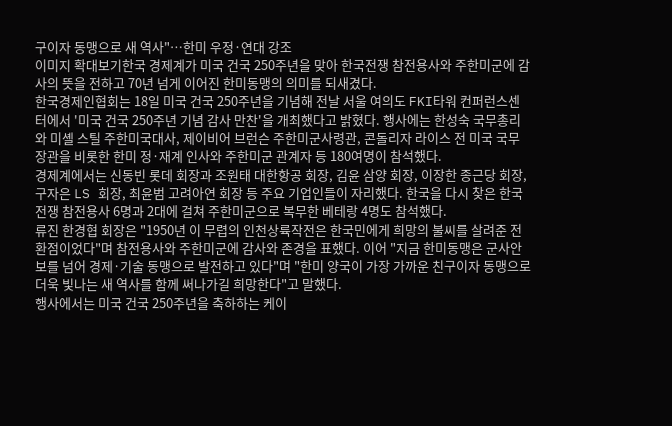구이자 동맹으로 새 역사"…한미 우정·연대 강조
이미지 확대보기한국 경제계가 미국 건국 250주년을 맞아 한국전쟁 참전용사와 주한미군에 감사의 뜻을 전하고 70년 넘게 이어진 한미동맹의 의미를 되새겼다.
한국경제인협회는 18일 미국 건국 250주년을 기념해 전날 서울 여의도 FKI타워 컨퍼런스센터에서 '미국 건국 250주년 기념 감사 만찬'을 개최했다고 밝혔다. 행사에는 한성숙 국무총리와 미셸 스틸 주한미국대사, 제이비어 브런슨 주한미군사령관, 콘돌리자 라이스 전 미국 국무장관을 비롯한 한미 정·재계 인사와 주한미군 관계자 등 180여명이 참석했다.
경제계에서는 신동빈 롯데 회장과 조원태 대한항공 회장, 김윤 삼양 회장, 이장한 종근당 회장, 구자은 LS 회장, 최윤범 고려아연 회장 등 주요 기업인들이 자리했다. 한국을 다시 찾은 한국전쟁 참전용사 6명과 2대에 걸쳐 주한미군으로 복무한 베테랑 4명도 참석했다.
류진 한경협 회장은 "1950년 이 무렵의 인천상륙작전은 한국민에게 희망의 불씨를 살려준 전환점이었다"며 참전용사와 주한미군에 감사와 존경을 표했다. 이어 "지금 한미동맹은 군사안보를 넘어 경제·기술 동맹으로 발전하고 있다"며 "한미 양국이 가장 가까운 친구이자 동맹으로 더욱 빛나는 새 역사를 함께 써나가길 희망한다"고 말했다.
행사에서는 미국 건국 250주년을 축하하는 케이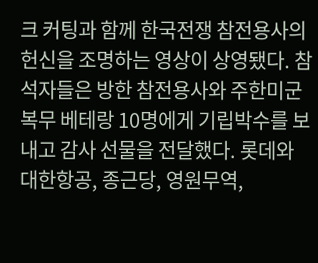크 커팅과 함께 한국전쟁 참전용사의 헌신을 조명하는 영상이 상영됐다. 참석자들은 방한 참전용사와 주한미군 복무 베테랑 10명에게 기립박수를 보내고 감사 선물을 전달했다. 롯데와 대한항공, 종근당, 영원무역,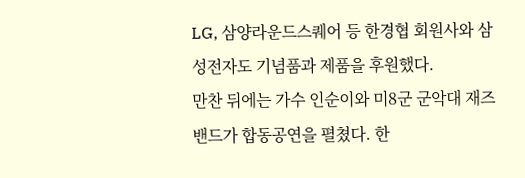LG, 삼양라운드스퀘어 등 한경협 회원사와 삼성전자도 기념품과 제품을 후원했다.
만찬 뒤에는 가수 인순이와 미8군 군악대 재즈밴드가 합동공연을 펼쳤다. 한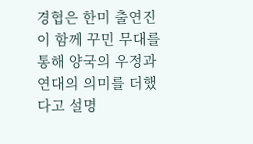경협은 한미 출연진이 함께 꾸민 무대를 통해 양국의 우정과 연대의 의미를 더했다고 설명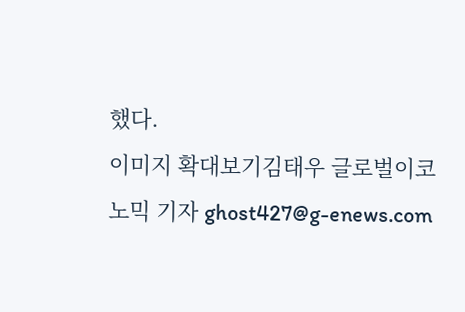했다.
이미지 확대보기김태우 글로벌이코노믹 기자 ghost427@g-enews.com